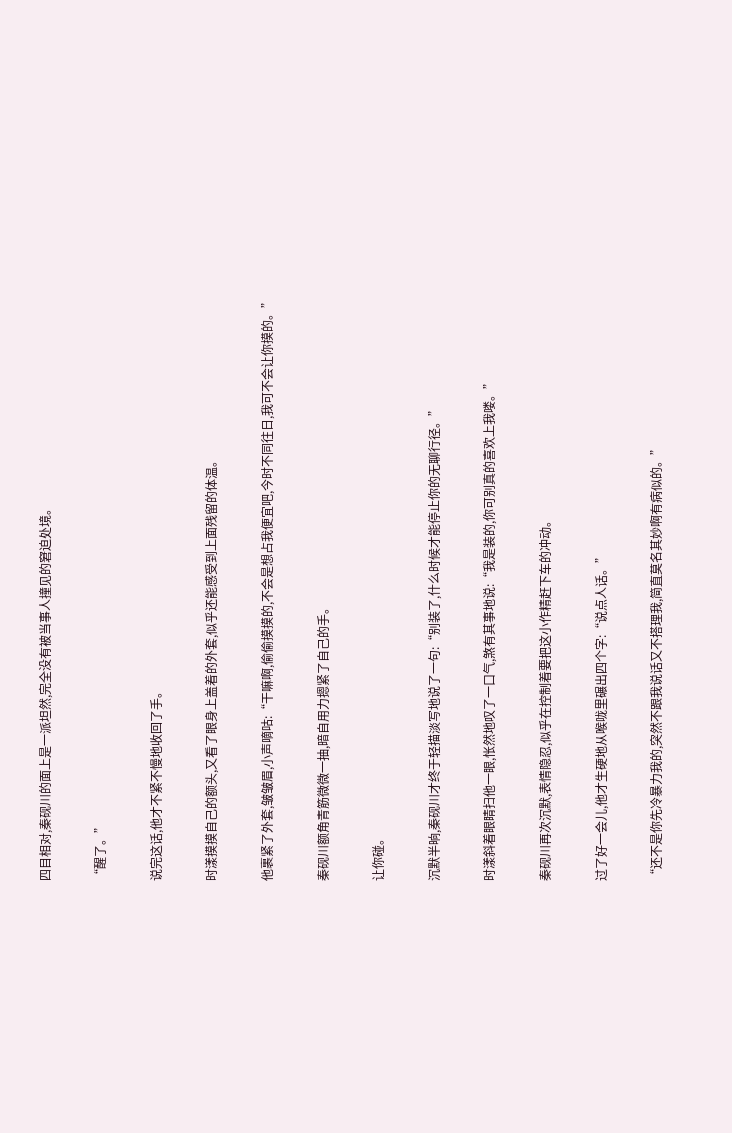四目相对,秦砚川的面上是一派坦然,完全没有被当事人撞见的窘迫处境。

“醒了。”

说完这话,他才不紧不慢地收回了手。

时漾摸摸自己的额头,又看了眼身上盖着的外套,似乎还能感受到上面残留的体温。

他裹紧了外套,皱皱眉,小声嘀咕:“干嘛啊,偷偷摸摸的,不会是想占我便宜吧,今时不同往日,我可不会让你摸的。”

秦砚川额角青筋微微一抽,暗自用力摁紧了自己的手。

让你碰。

沉默半晌,秦砚川才终于轻描淡写地说了一句:“别装了,什么时候才能停止你的无聊行径。”

时漾斜着眼睛扫他一眼,怅然地叹了一口气,煞有其事地说:“我是装的,你可别真的喜欢上我喽。”

秦砚川再次沉默,表情隐忍,似乎在控制着要把这小作精赶下车的冲动。

过了好一会儿,他才生硬地从喉咙里碾出四个字:“说点人话。”

“还不是你先冷暴力我的,突然不跟我说话又不搭理我,简直莫名其妙啊有病似的。”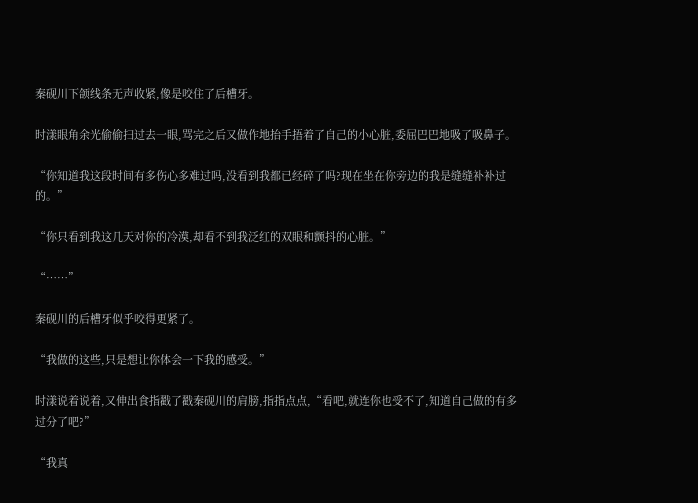秦砚川下颌线条无声收紧,像是咬住了后槽牙。

时漾眼角余光偷偷扫过去一眼,骂完之后又做作地抬手捂着了自己的小心脏,委屈巴巴地吸了吸鼻子。

“你知道我这段时间有多伤心多难过吗,没看到我都已经碎了吗?现在坐在你旁边的我是缝缝补补过的。”

“你只看到我这几天对你的冷漠,却看不到我泛红的双眼和颤抖的心脏。”

“……”

秦砚川的后槽牙似乎咬得更紧了。

“我做的这些,只是想让你体会一下我的感受。”

时漾说着说着,又伸出食指戳了戳秦砚川的肩膀,指指点点,“看吧,就连你也受不了,知道自己做的有多过分了吧?”

“我真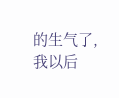的生气了,我以后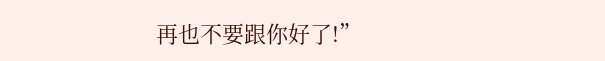再也不要跟你好了!”